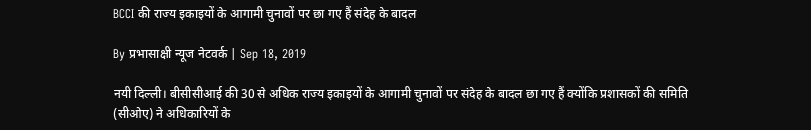BCCI की राज्य इकाइयों के आगामी चुनावों पर छा गए हैं संदेह के बादल

By प्रभासाक्षी न्यूज नेटवर्क | Sep 18, 2019

नयी दिल्ली। बीसीसीआई की 30 से अधिक राज्य इकाइयों के आगामी चुनावों पर संदेह के बादल छा गए हैं क्योंकि प्रशासकों की समिति (सीओए) ने अधिकारियों के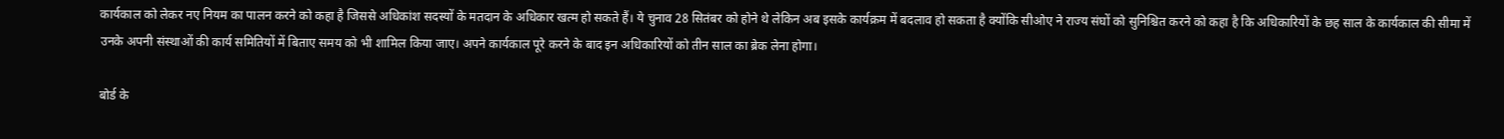कार्यकाल को लेकर नए नियम का पालन करने को कहा है जिससे अधिकांश सदस्यों के मतदान के अधिकार खत्म हो सकते हैं। ये चुनाव 28 सितंबर को होने थे लेकिन अब इसके कार्यक्रम में बदलाव हो सकता है क्योंकि सीओए ने राज्य संघों को सुनिश्चित करने को कहा है कि अधिकारियों के छह साल के कार्यकाल की सीमा में उनके अपनी संस्थाओं की कार्य समितियों में बिताए समय को भी शामिल किया जाए। अपने कार्यकाल पूरे करने के बाद इन अधिकारियों को तीन साल का ब्रेक लेना होगा।

बोर्ड के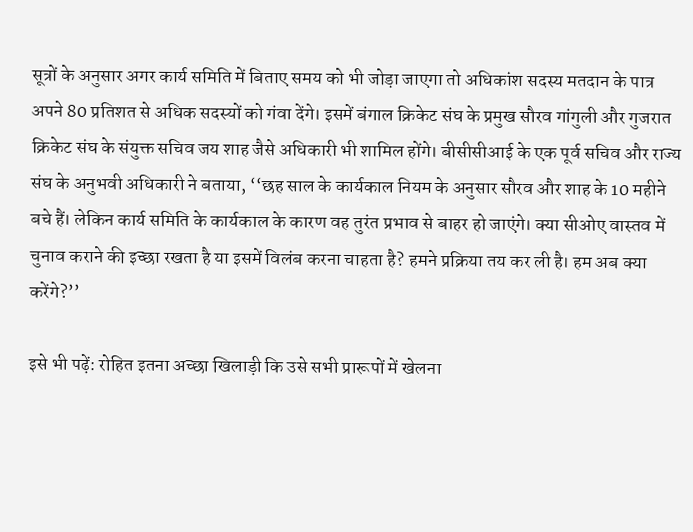सूत्रों के अनुसार अगर कार्य समिति में बिताए समय को भी जोड़ा जाएगा तो अधिकांश सदस्य मतदान के पात्र अपने 80 प्रतिशत से अधिक सदस्यों को गंवा देंगे। इसमें बंगाल क्रिकेट संघ के प्रमुख सौरव गांगुली और गुजरात क्रिकेट संघ के संयुक्त सचिव जय शाह जैसे अधिकारी भी शामिल होंगे। बीसीसीआई के एक पूर्व सचिव और राज्य संघ के अनुभवी अधिकारी ने बताया, ‘‘छह साल के कार्यकाल नियम के अनुसार सौरव और शाह के 10 महीने बचे हैं। लेकिन कार्य समिति के कार्यकाल के कारण वह तुरंत प्रभाव से बाहर हो जाएंगे। क्या सीओए वास्तव में चुनाव कराने की इच्छा रखता है या इसमें विलंब करना चाहता है? हमने प्रक्रिया तय कर ली है। हम अब क्या करेंगे?’’

इसे भी पढ़ें: रोहित इतना अच्छा खिलाड़ी कि उसे सभी प्रारूपों में खेलना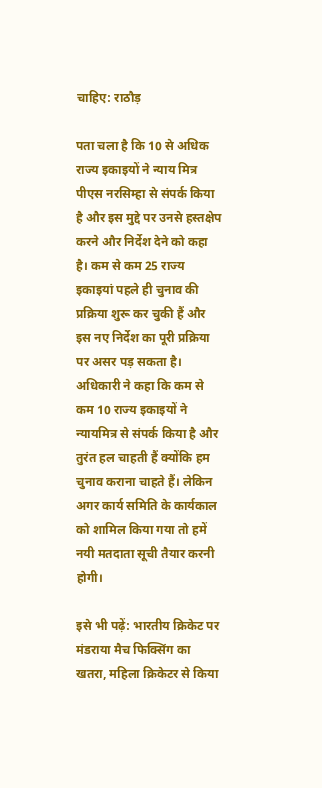चाहिए: राठौड़

पता चला है कि 10 से अधिक राज्य इकाइयों ने न्याय मित्र पीएस नरसिम्हा से संपर्क किया है और इस मुद्दे पर उनसे हस्तक्षेप करने और निर्देश देने को कहा है। कम से कम 25 राज्य इकाइयां पहले ही चुनाव की प्रक्रिया शुरू कर चुकी हैं और इस नए निर्देश का पूरी प्रक्रिया पर असर पड़ सकता है। अधिकारी ने कहा कि कम से कम 10 राज्य इकाइयों ने न्यायमित्र से संपर्क किया है और तुरंत हल चाहती हैं क्योंकि हम चुनाव कराना चाहते हैं। लेकिन अगर कार्य समिति के कार्यकाल को शामिल किया गया तो हमें नयी मतदाता सूची तैयार करनी होगी।

इसे भी पढ़ें: भारतीय क्रिकेट पर मंडराया मैच फिक्सिंग का खतरा, महिला क्रिकेटर से किया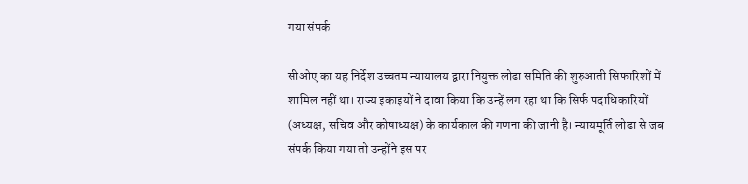गया संपर्क

सीओए का यह निर्देश उच्चतम न्यायालय द्वारा नियुक्त लोढा समिति की शुरुआती सिफारिशों में शामिल नहीं था। राज्य इकाइयों ने दावा किया कि उन्हें लग रहा था कि सिर्फ पदाधिकारियों (अध्यक्ष, सचिव और कोषाध्यक्ष) के कार्यकाल की गणना की जानी है। न्यायमूर्ति लोढा से जब संपर्क किया गया तो उन्होंने इस पर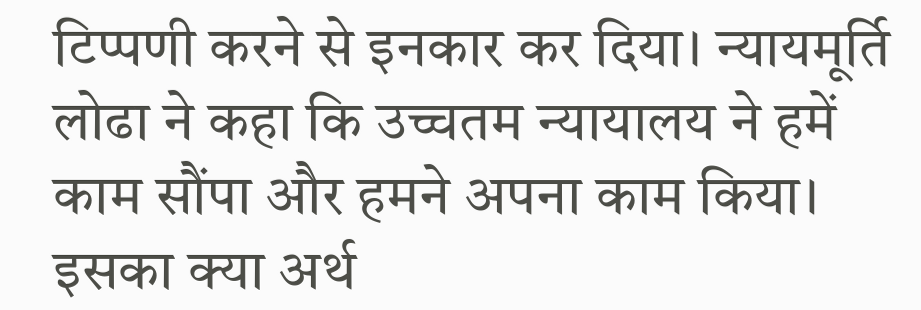टिप्पणी करने से इनकार कर दिया। न्यायमूर्ति लोढा ने कहा कि उच्चतम न्यायालय ने हमें काम सौंपा और हमने अपना काम किया। इसका क्या अर्थ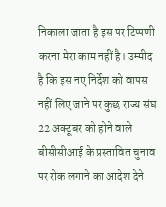निकाला जाता है इस पर टिप्पणी करना मेरा काम नहीं है। उम्मीद है कि इस नए निर्देश को वापस नहीं लिए जाने पर कुछ राज्य संघ 22 अक्टूबर को होने वाले बीसीसीआई के प्रस्तावित चुनाव पर रोक लगाने का आदेश देने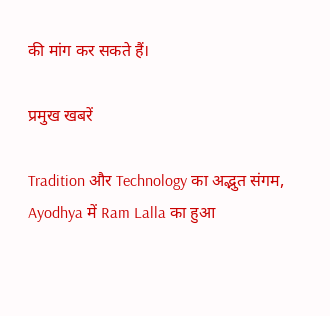की मांग कर सकते हैं।

प्रमुख खबरें

Tradition और Technology का अद्भुत संगम, Ayodhya में Ram Lalla का हुआ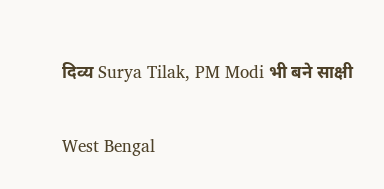दिव्य Surya Tilak, PM Modi भी बने साक्षी

West Bengal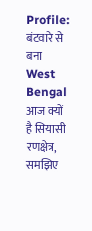Profile: बंटवारे से बना West Bengal आज क्यों है सियासी रणक्षेत्र, समझिए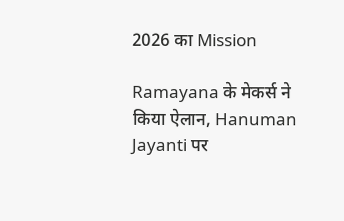2026 का Mission

Ramayana के मेकर्स ने किया ऐलान, Hanuman Jayanti पर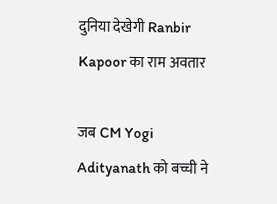दुनिया देखेगी Ranbir Kapoor का राम अवतार

जब CM Yogi Adityanath को बच्ची ने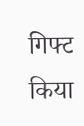गिफ्ट किया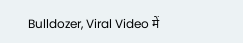Bulldozer, Viral Video में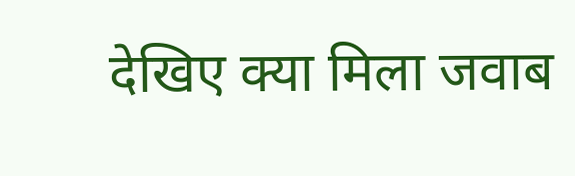देखिए क्या मिला जवाब